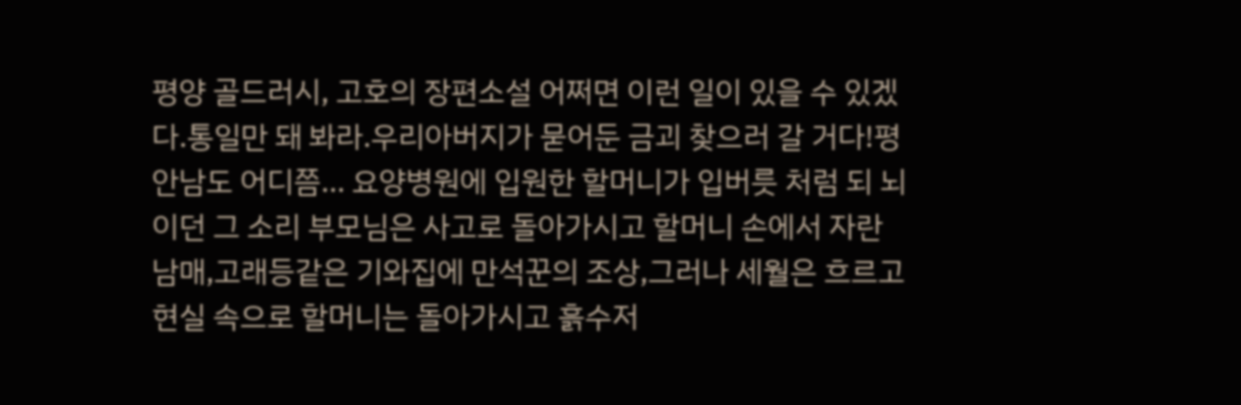평양 골드러시, 고호의 장편소설 어쩌면 이런 일이 있을 수 있겠다.통일만 돼 봐라.우리아버지가 묻어둔 금괴 찾으러 갈 거다!평안남도 어디쯤... 요양병원에 입원한 할머니가 입버릇 처럼 되 뇌이던 그 소리 부모님은 사고로 돌아가시고 할머니 손에서 자란 남매,고래등같은 기와집에 만석꾼의 조상,그러나 세월은 흐르고 현실 속으로 할머니는 돌아가시고 흙수저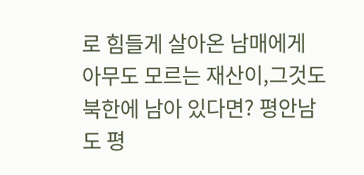로 힘들게 살아온 남매에게 아무도 모르는 재산이,그것도 북한에 남아 있다면? 평안남도 평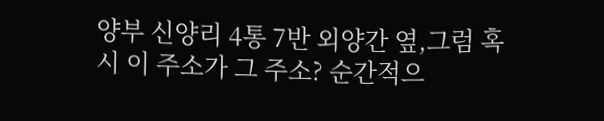양부 신양리 4통 7반 외양간 옆,그럼 혹시 이 주소가 그 주소? 순간적으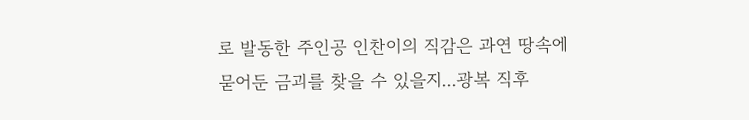로 발동한 주인공 인찬이의 직감은 과연 땅속에 묻어둔 금괴를 찾을 수 있을지...광복 직후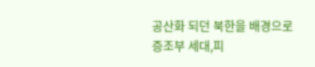공산화 되던 북한을 배경으로 증조부 세대,피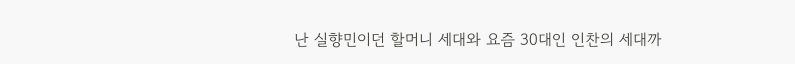난 실향민이던 할머니 세대와 요즘 30대인 인찬의 세대까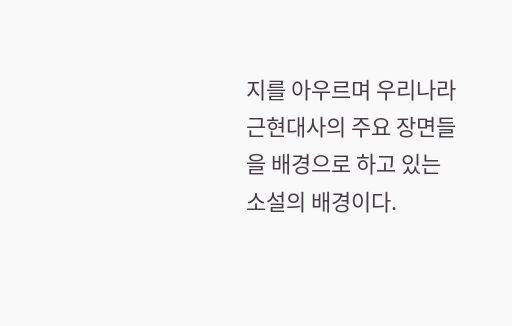지를 아우르며 우리나라 근현대사의 주요 장면들을 배경으로 하고 있는 소설의 배경이다.